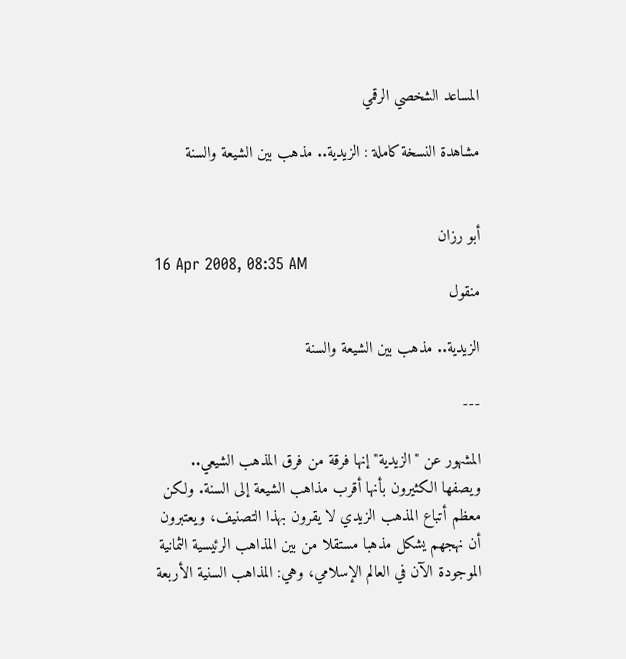المساعد الشخصي الرقمي

مشاهدة النسخة كاملة : الزيدية.. مذهب بين الشيعة والسنة


أبو رزان
16 Apr 2008, 08:35 AM
منقول

الزيدية.. مذهب بين الشيعة والسنة

---

المشهور عن "الزيدية" إنها فرقة من فرق المذهب الشيعي.. ويصفها الكثيرون بأنها أقرب مذاهب الشيعة إلى السنة. ولكن معظم أتباع المذهب الزيدي لا يقرون بهذا التصنيف، ويعتبرون أن نهجهم يشكل مذهبا مستقلا من بين المذاهب الرئيسية الثمانية الموجودة الآن في العالم الإسلامي، وهي: المذاهب السنية الأربعة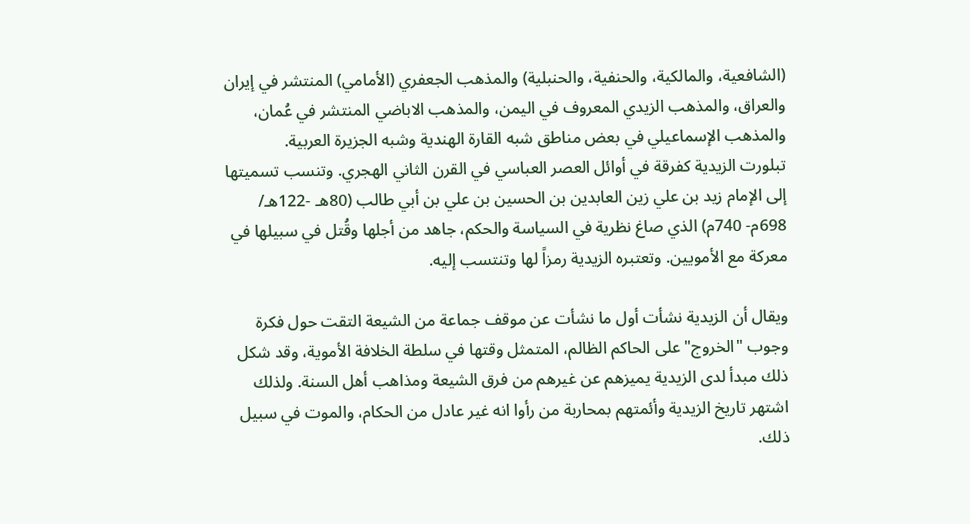(الشافعية، والمالكية، والحنفية، والحنبلية) والمذهب الجعفري (الأمامي) المنتشر في إيران والعراق، والمذهب الزيدي المعروف في اليمن، والمذهب الاباضي المنتشر في عُمان، والمذهب الإسماعيلي في بعض مناطق شبه القارة الهندية وشبه الجزيرة العربية.
تبلورت الزيدية كفرقة في أوائل العصر العباسي في القرن الثاني الهجري. وتنسب تسميتها إلى الإمام زيد بن علي زين العابدين بن الحسين بن علي بن أبي طالب (80هـ -122هـ/ 698م- 740م) الذي صاغ نظرية في السياسة والحكم، جاهد من أجلها وقُتل في سبيلها في معركة مع الأمويين. وتعتبره الزيدية رمزاً لها وتنتسب إليه.

ويقال أن الزيدية نشأت أول ما نشأت عن موقف جماعة من الشيعة التقت حول فكرة وجوب "الخروج" على الحاكم الظالم، المتمثل وقتها في سلطة الخلافة الأموية، وقد شكل ذلك مبدأ لدى الزيدية يميزهم عن غيرهم من فرق الشيعة ومذاهب أهل السنة. ولذلك اشتهر تاريخ الزيدية وأئمتهم بمحاربة من رأوا انه غير عادل من الحكام، والموت في سبيل ذلك.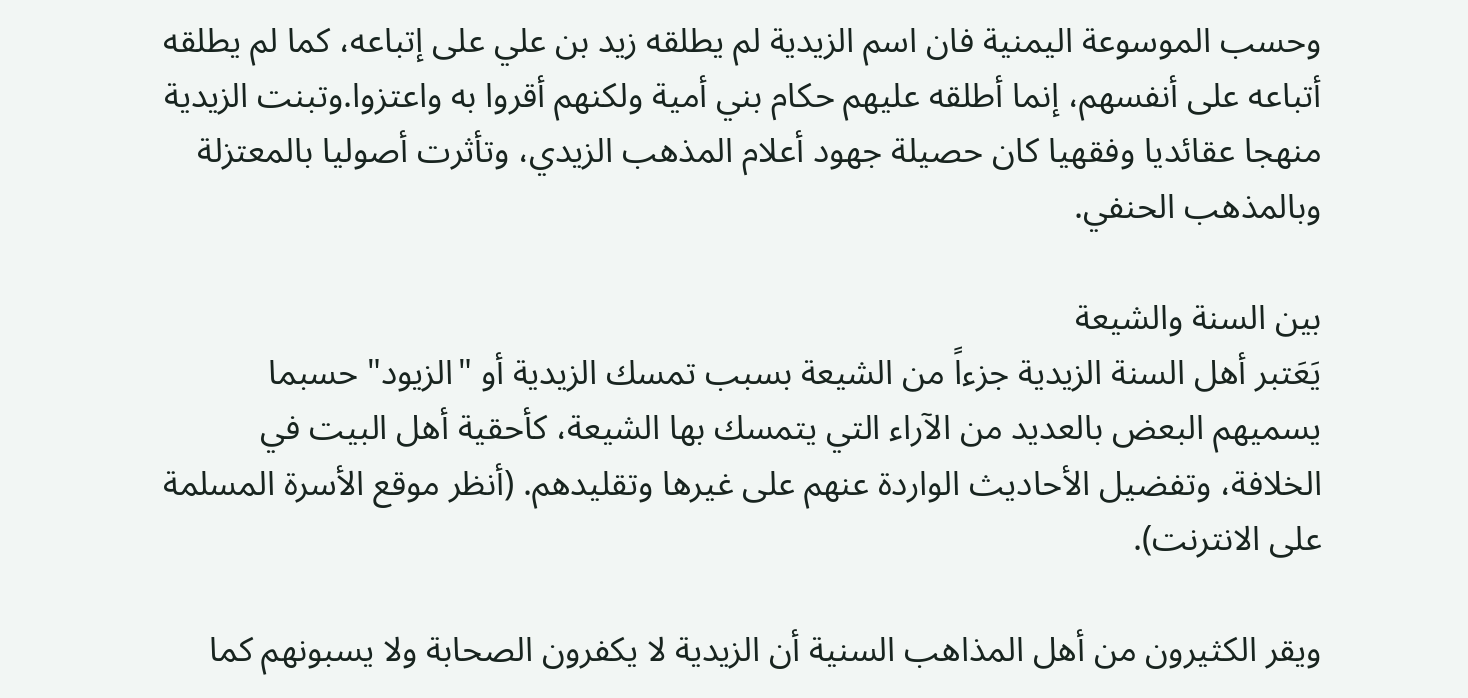وحسب الموسوعة اليمنية فان اسم الزيدية لم يطلقه زيد بن علي على إتباعه، كما لم يطلقه أتباعه على أنفسهم، إنما أطلقه عليهم حكام بني أمية ولكنهم أقروا به واعتزوا.وتبنت الزيدية منهجا عقائديا وفقهيا كان حصيلة جهود أعلام المذهب الزيدي، وتأثرت أصوليا بالمعتزلة وبالمذهب الحنفي.

بين السنة والشيعة
يَعَتبر أهل السنة الزيدية جزءاً من الشيعة بسبب تمسك الزيدية أو "الزيود" حسبما يسميهم البعض بالعديد من الآراء التي يتمسك بها الشيعة، كأحقية أهل البيت في الخلافة، وتفضيل الأحاديث الواردة عنهم على غيرها وتقليدهم. (أنظر موقع الأسرة المسلمة على الانترنت).

ويقر الكثيرون من أهل المذاهب السنية أن الزيدية لا يكفرون الصحابة ولا يسبونهم كما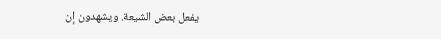يفعل بعض الشيعة. ويشهدون إن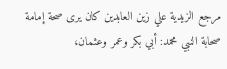مرجع الزيدية علي زين العابدين كان يرى صحة إمامة صحابة النبي محمد: أبي بكر وعمر وعثمان،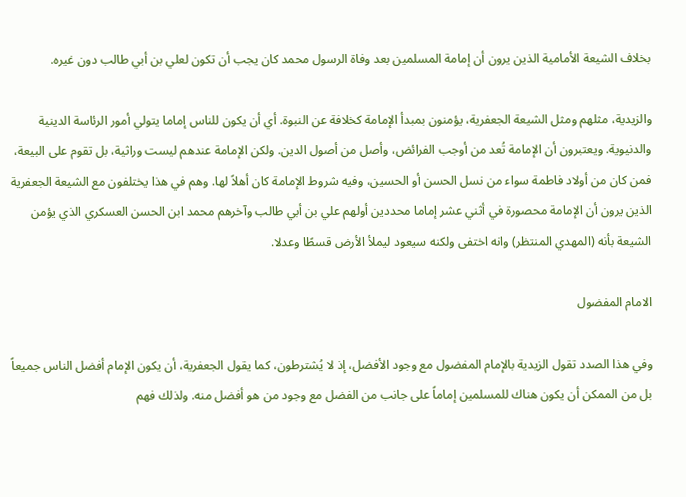بخلاف الشيعة الأمامية الذين يرون أن إمامة المسلمين بعد وفاة الرسول محمد كان يجب أن تكون لعلي بن أبي طالب دون غيره.

والزيدية، مثلهم ومثل الشيعة الجعفرية، يؤمنون بمبدأ الإمامة كخلافة عن النبوة. أي أن يكون للناس إماما يتولي أمور الرئاسة الدينية والدنيوية. ويعتبرون أن الإمامة تُعد من أوجب الفرائض، وأصل من أصول الدين. ولكن الإمامة عندهم ليست وراثية، بل تقوم على البيعة، فمن كان من أولاد فاطمة سواء من نسل الحسن أو الحسين، وفيه شروط الإمامة كان أهلاً لها. وهم في هذا يختلفون مع الشيعة الجعفرية الذين يرون أن الإمامة محصورة في أثني عشر إماما محددين أولهم علي بن أبي طالب وآخرهم محمد ابن الحسن العسكري الذي يؤمن الشيعة بأنه (المهدي المنتظر) وانه اختفى ولكنه سيعود ليملأ الأرض قسطًا وعدلا.

الامام المفضول

وفي هذا الصدد تقول الزيدية بالإمام المفضول مع وجود الأفضل، إذ لا يُشترطون، كما يقول الجعفرية، أن يكون الإمام أفضل الناس جميعاً بل من الممكن أن يكون هناك للمسلمين إماماً على جانب من الفضل مع وجود من هو أفضل منه. ولذلك فهم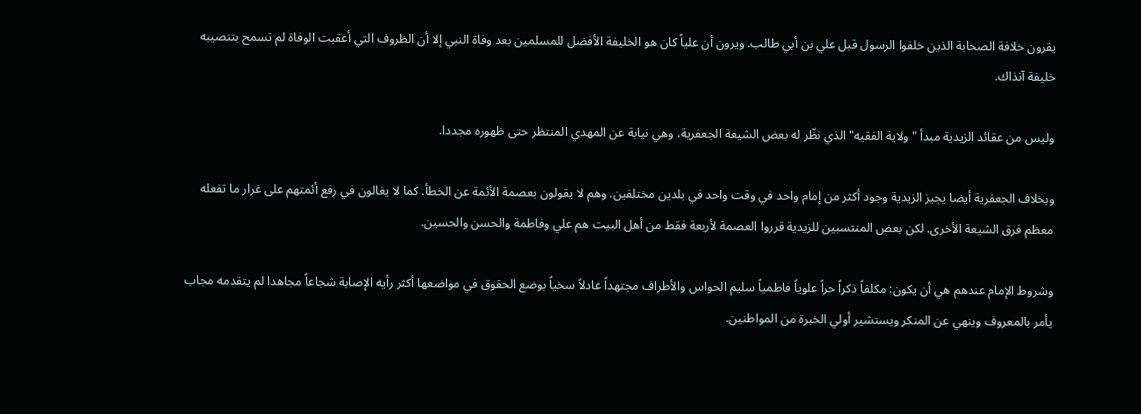يقرون خلافة الصحابة الذين خلفوا الرسول قبل علي بن أبي طالب. ويرون أن علياً كان هو الخليفة الأفضل للمسلمين بعد وفاة النبي إلا أن الظروف التي أعقبت الوفاة لم تسمح بتنصيبه خليفة آنذاك.

وليس من عقائد الزيدية مبدأ "ولاية الفقيه" الذي نظّر له بعض الشيعة الجعفرية، وهي نيابة عن المهدي المنتظر حتى ظهوره مجددا.

وبخلاف الجعفرية أيضا يجيز الزيدية وجود أكثر من إمام واحد في وقت واحد في بلدين مختلفين. وهم لا يقولون بعصمة الأئمة عن الخطأ. كما لا يغالون في رفع أئمتهم على غرار ما تفعله معظم فرق الشيعة الأخرى. لكن بعض المنتسبين للزيدية قرروا العصمة لأربعة فقط من أهل البيت هم علي وفاطمة والحسن والحسين.

وشروط الإمام عندهم هي أن يكون: مكلفاً ذكراً حراً علوياً فاطمياً سليم الحواس والأطراف مجتهداً عادلاً سخياً بوضع الحقوق في مواضعها أكثر رأيه الإصابة شجاعاً مجاهدا لم يتقدمه مجاب يأمر بالمعروف وينهي عن المنكر ويستشير أولي الخبرة من المواطنين.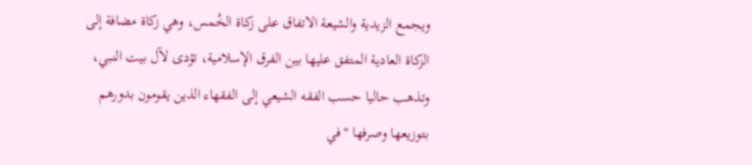ويجمع الزيدية والشيعة الاتفاق على زكاة الخُمس، وهي زكاة مضافة إلى الزكاة العادية المتفق عليها بين الفرق الإسلامية، تؤدى لآل بيت النبي، وتذهب حاليا حسب الفقه الشيعي إلى الفقهاء الذين يقومون بدورهم بتوزيعها وصرفها "في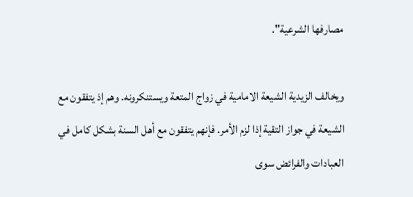مصارفها الشرعية".

ويخالف الزيدية الشيعة الامامية في زواج المتعة ويستنكرونه. وهم إذ يتفقون مع الشيعة في جواز التقية إذا لزم الأمر. فإنهم يتفقون مع أهل السنة بشكل كامل في العبادات والفرائض سوى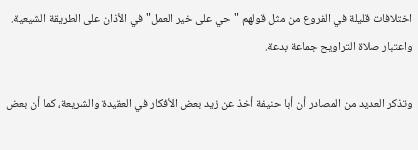اختلافات قليلة في الفروع من مثل قولهم "حي على خير العمل" في الأذان على الطريقة الشيعية. واعتبار صلاة التراويح جماعة بدعة.

وتذكر العديد من المصادر أن أبا حنيفة أخذ عن زيد بعض الأفكار في العقيدة والشريعة، كما أن بعض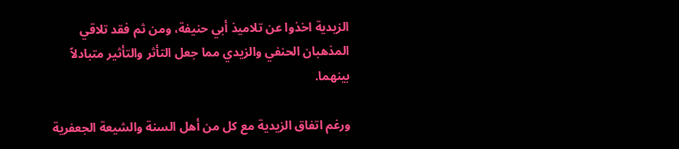الزيدية اخذوا عن تلاميذ أبي حنيفة، ومن ثم فقد تلاقي المذهبان الحنفي والزيدي مما جعل التأثر والتأثير متبادلاً بينهما.

ورغم اتفاق الزيدية مع كل من أهل السنة والشيعة الجعفرية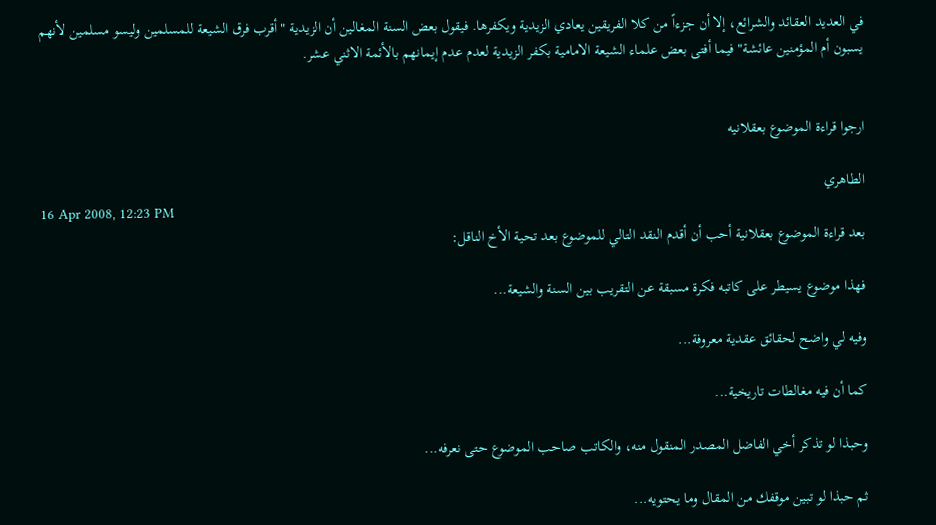في العديد العقائد والشرائع، إلا أن جزءاً من كلا الفريقين يعادي الزيدية ويكفرها. فيقول بعض السنة المغالين أن الزيدية "أقرب فرق الشيعة للمسلمين وليسو مسلمين لأنهم يسبون أم المؤمنين عائشة" فيما أفتى بعض علماء الشيعة الامامية بكفر الزيدية لعدم عدم إيمانهم بالأئمة الاثني عشر.


ارجوا قراءة الموضوع بعقلانيه

الطاهري
16 Apr 2008, 12:23 PM
بعد قراءة الموضوع بعقلانية أحب أن أقدم النقد التالي للموضوع بعد تحية الأخ الناقل:

فهذا موضوع يسيطر على كاتبه فكرة مسبقة عن التقريب بين السنة والشيعة...

وفيه لي واضح لحقائق عقدية معروفة...

كما أن فيه مغالطات تاريخية...

وحبذا لو تذكر أخي الفاضل المصدر المنقول منه، والكاتب صاحب الموضوع حتى نعرفه...

ثم حبذا لو تبين موقفك من المقال وما يحتويه...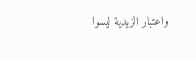واعتبار الزيدية ليسوا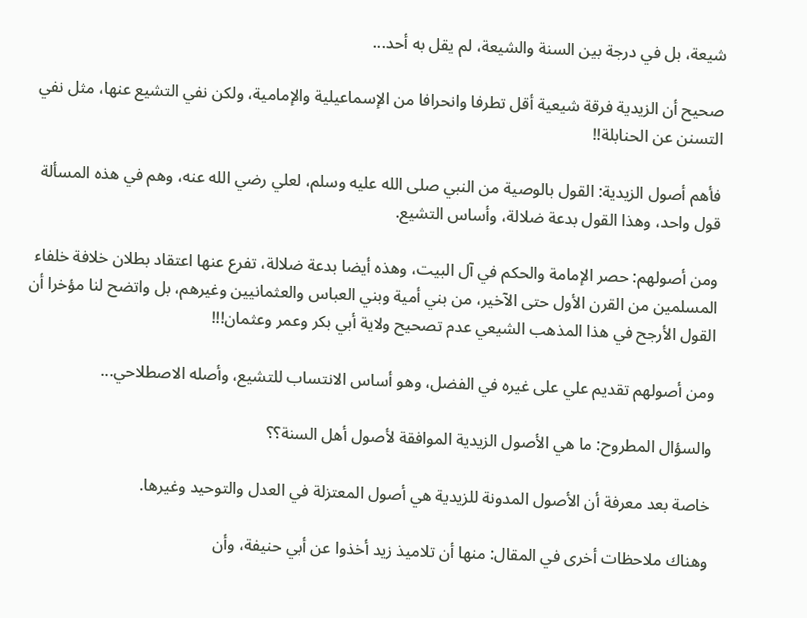شيعة، بل في درجة بين السنة والشيعة، لم يقل به أحد...

صحيح أن الزيدية فرقة شيعية أقل تطرفا وانحرافا من الإسماعيلية والإمامية، ولكن نفي التشيع عنها، مثل نفي التسنن عن الحنابلة!!

فأهم أصول الزيدية: القول بالوصية من النبي صلى الله عليه وسلم، لعلي رضي الله عنه، وهم في هذه المسألة قول واحد، وهذا القول بدعة ضلالة، وأساس التشيع.

ومن أصولهم: حصر الإمامة والحكم في آل البيت، وهذه أيضا بدعة ضلالة، تفرع عنها اعتقاد بطلان خلافة خلفاء المسلمين من القرن الأول حتى الآخير، من بني أمية وبني العباس والعثمانيين وغيرهم، بل واتضح لنا مؤخرا أن القول الأرجح في هذا المذهب الشيعي عدم تصحيح ولاية أبي بكر وعمر وعثمان!!!

ومن أصولهم تقديم علي على غيره في الفضل، وهو أساس الانتساب للتشيع، وأصله الاصطلاحي...

والسؤال المطروح: ما هي الأصول الزيدية الموافقة لأصول أهل السنة؟؟

خاصة بعد معرفة أن الأصول المدونة للزيدية هي أصول المعتزلة في العدل والتوحيد وغيرها.

وهناك ملاحظات أخرى في المقال: منها أن تلاميذ زيد أخذوا عن أبي حنيفة، وأن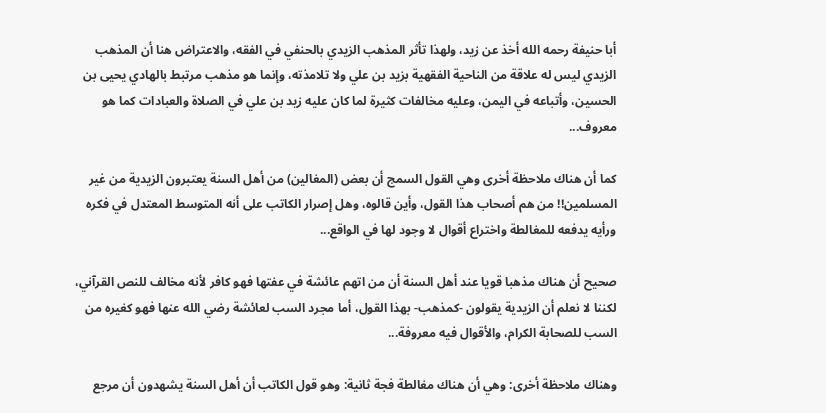أبا حنيفة رحمه الله أخذ عن زيد، ولهذا تأثر المذهب الزيدي بالحنفي في الفقه، والاعتراض هنا أن المذهب الزيدي ليس له علاقة من الناحية الفقهية بزيد بن علي ولا تلامذته، وإنما هو مذهب مرتبط بالهادي يحيى بن الحسين، وأتباعه في اليمن، وعليه مخالفات كثيرة لما كان عليه زيد بن علي في الصلاة والعبادات كما هو معروف...

كما أن هناك ملاحظة أخرى وهي القول السمج أن بعض (المغالين) من أهل السنة يعتبرون الزيدية من غير المسلمين!! من هم أصحاب هذا القول، وأين قالوه، وهل إصرار الكاتب على أنه المتوسط المعتدل في فكره ورأيه يدفعه للمغالطة واختراع أقوال لا وجود لها في الواقع...

صحيح أن هناك مذهبا قويا عند أهل السنة أن من اتهم عائشة في عفتها فهو كافر لأنه مخالف للنص القرآني، لكننا لا نعلم أن الزيدية يقولون -كمذهب- بهذا القول، أما مجرد السب لعائشة رضي الله عنها فهو كغيره من السب للصحابة الكرام، والأقوال فيه معروفة...

وهناك ملاحظة أخرى: وهي أن هناك مغالطة فجة ثانية: وهو قول الكاتب أن أهل السنة يشهدون أن مرجع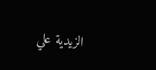الزيدية علي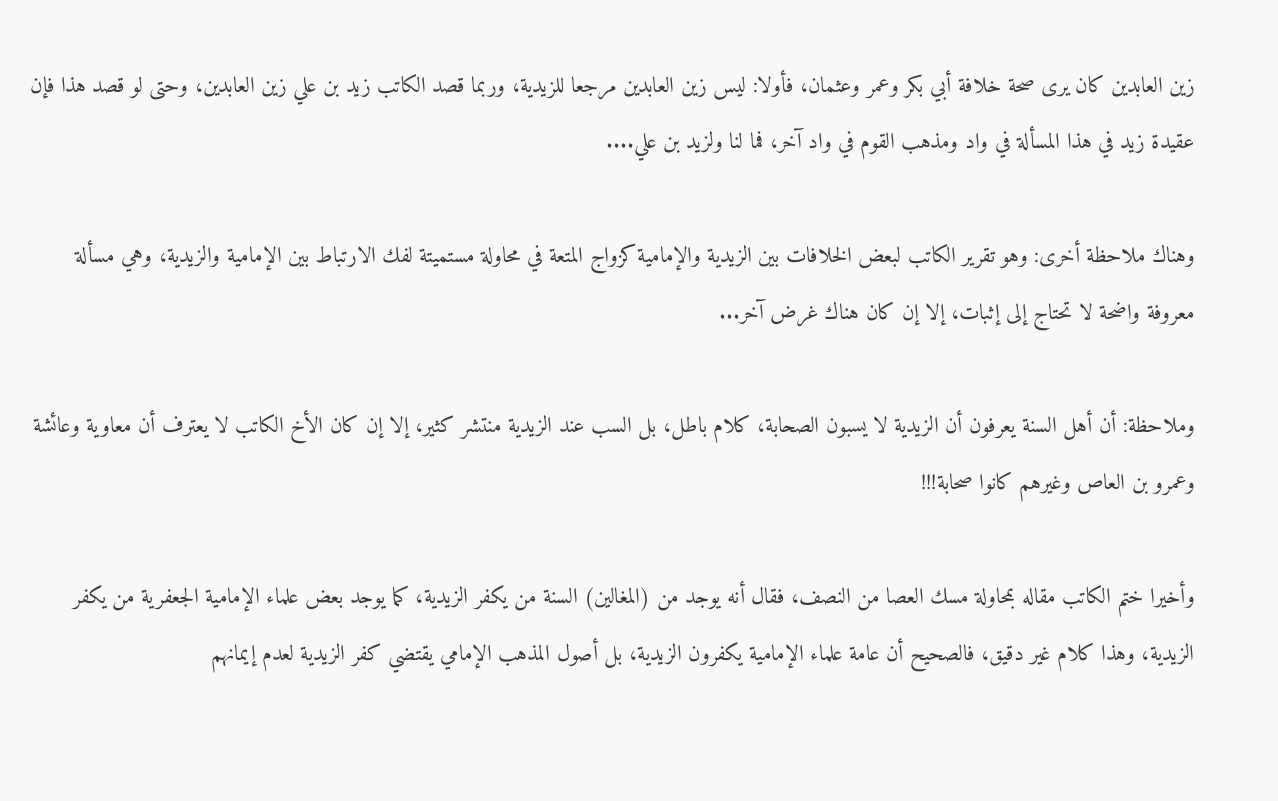زين العابدين كان يرى صحة خلافة أبي بكر وعمر وعثمان، فأولا: ليس زين العابدين مرجعا للزيدية، وربما قصد الكاتب زيد بن علي زين العابدين، وحتى لو قصد هذا فإن عقيدة زيد في هذا المسألة في واد ومذهب القوم في واد آخر، فما لنا ولزيد بن علي....

وهناك ملاحظة أخرى: وهو تقرير الكاتب لبعض الخلافات بين الزيدية والإمامية كزواج المتعة في محاولة مستميتة لفك الارتباط بين الإمامية والزيدية، وهي مسألة معروفة واضحة لا تحتاج إلى إثبات، إلا إن كان هناك غرض آخر...

وملاحظة: أن أهل السنة يعرفون أن الزيدية لا يسبون الصحابة، كلام باطل، بل السب عند الزيدية منتشر كثير، إلا إن كان الأخ الكاتب لا يعترف أن معاوية وعائشة وعمرو بن العاص وغيرهم كانوا صحابة!!!

وأخيرا ختم الكاتب مقاله بمحاولة مسك العصا من النصف، فقال أنه يوجد من (المغالين) السنة من يكفر الزيدية، كما يوجد بعض علماء الإمامية الجعفرية من يكفر الزيدية، وهذا كلام غير دقيق، فالصحيح أن عامة علماء الإمامية يكفرون الزيدية، بل أصول المذهب الإمامي يقتضي كفر الزيدية لعدم إيمانهم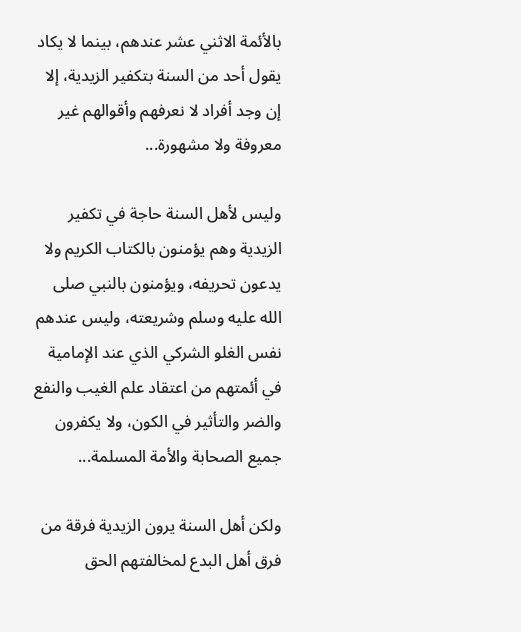بالأئمة الاثني عشر عندهم، بينما لا يكاد يقول أحد من السنة بتكفير الزيدية، إلا إن وجد أفراد لا نعرفهم وأقوالهم غير معروفة ولا مشهورة...

وليس لأهل السنة حاجة في تكفير الزيدية وهم يؤمنون بالكتاب الكريم ولا يدعون تحريفه، ويؤمنون بالنبي صلى الله عليه وسلم وشريعته، وليس عندهم نفس الغلو الشركي الذي عند الإمامية في أئمتهم من اعتقاد علم الغيب والنفع والضر والتأثير في الكون، ولا يكفرون جميع الصحابة والأمة المسلمة...

ولكن أهل السنة يرون الزيدية فرقة من فرق أهل البدع لمخالفتهم الحق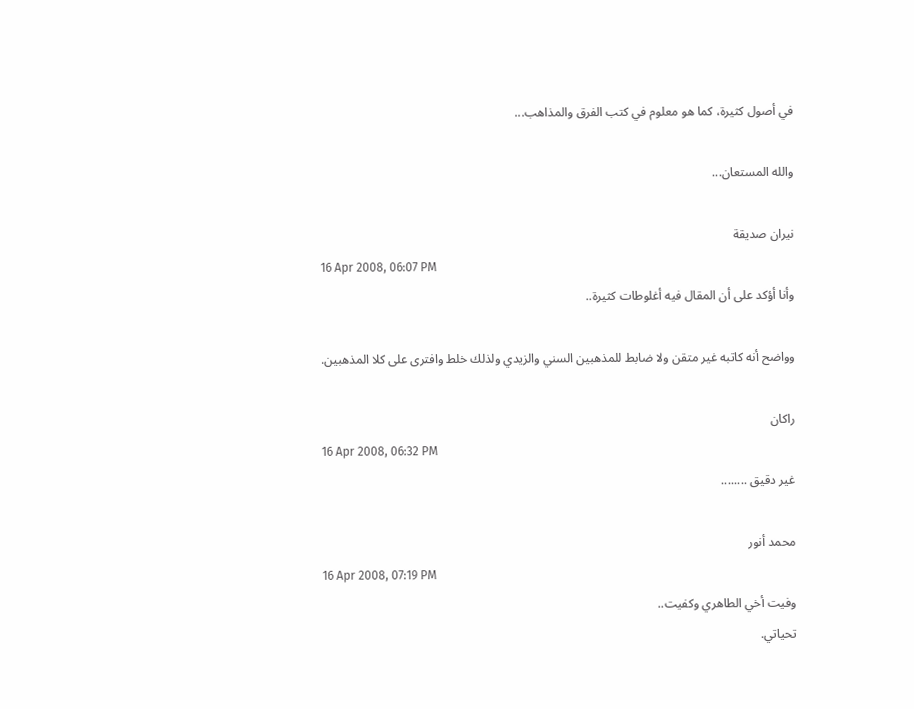في أصول كثيرة، كما هو معلوم في كتب الفرق والمذاهب...

والله المستعان...

نيران صديقة
16 Apr 2008, 06:07 PM
وأنا أؤكد على أن المقال فيه أغلوطات كثيرة..

وواضح أنه كاتبه غير متقن ولا ضابط للمذهبين السني والزيدي ولذلك خلط وافترى على كلا المذهبين.

راكان
16 Apr 2008, 06:32 PM
غير دقيق ........

محمد أنور
16 Apr 2008, 07:19 PM
وفيت أخي الطاهري وكفيت..
تحياتي.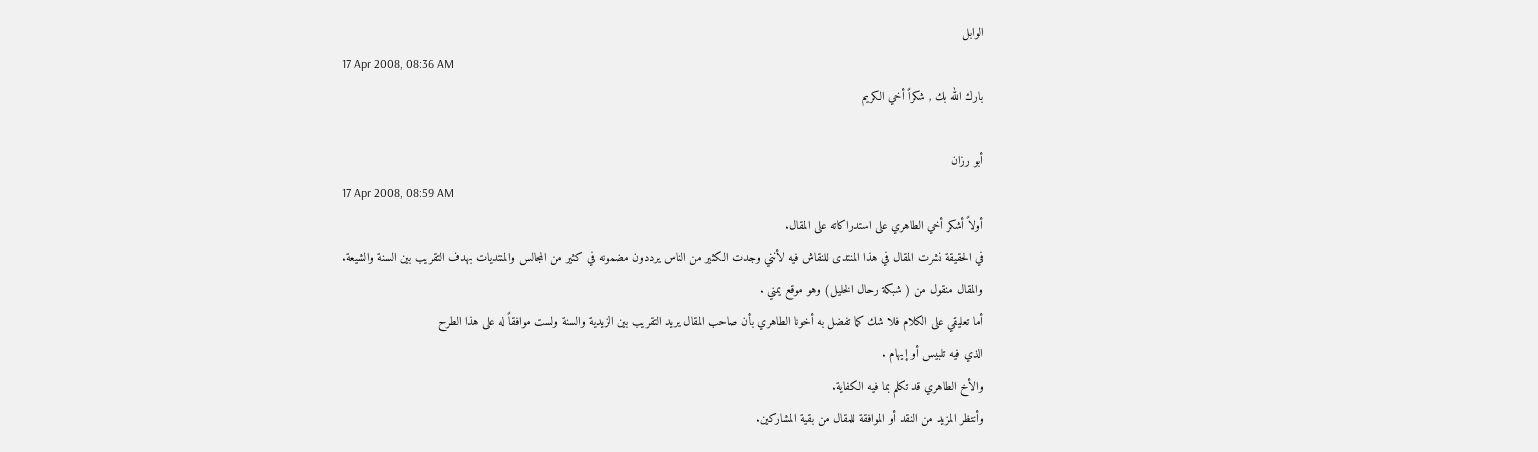الوابل
17 Apr 2008, 08:36 AM
بارك الله بك , شكراً أخي الكريم

أبو رزان
17 Apr 2008, 08:59 AM
أولاً أشكر أخي الطاهري على استدراكاته على المقال.
في الحقيقة نشرت المقال في هذا المنتدى للنقاش فيه لأنني وجدت الكثير من الناس يرددون مضمونه في كثير من المجالس والمنتديات بهدف التقريب بين السنة والشيعة.
والمقال منقول من ( شبكة رحال الخليل) وهو موقع يمني .
أما تعليقي على الكلام فلا شك كما تفضل به أخونا الطاهري بأن صاحب المقال يريد التقريب بين الزيدية والسنة ولست موافقاً له على هذا الطرح
الذي فيه تلبيس أو إيهام .
والأخ الطاهري قد تكلم بما فيه الكفاية.
وأنتظر المزيد من النقد أو الموافقة للمقال من بقية المشاركين.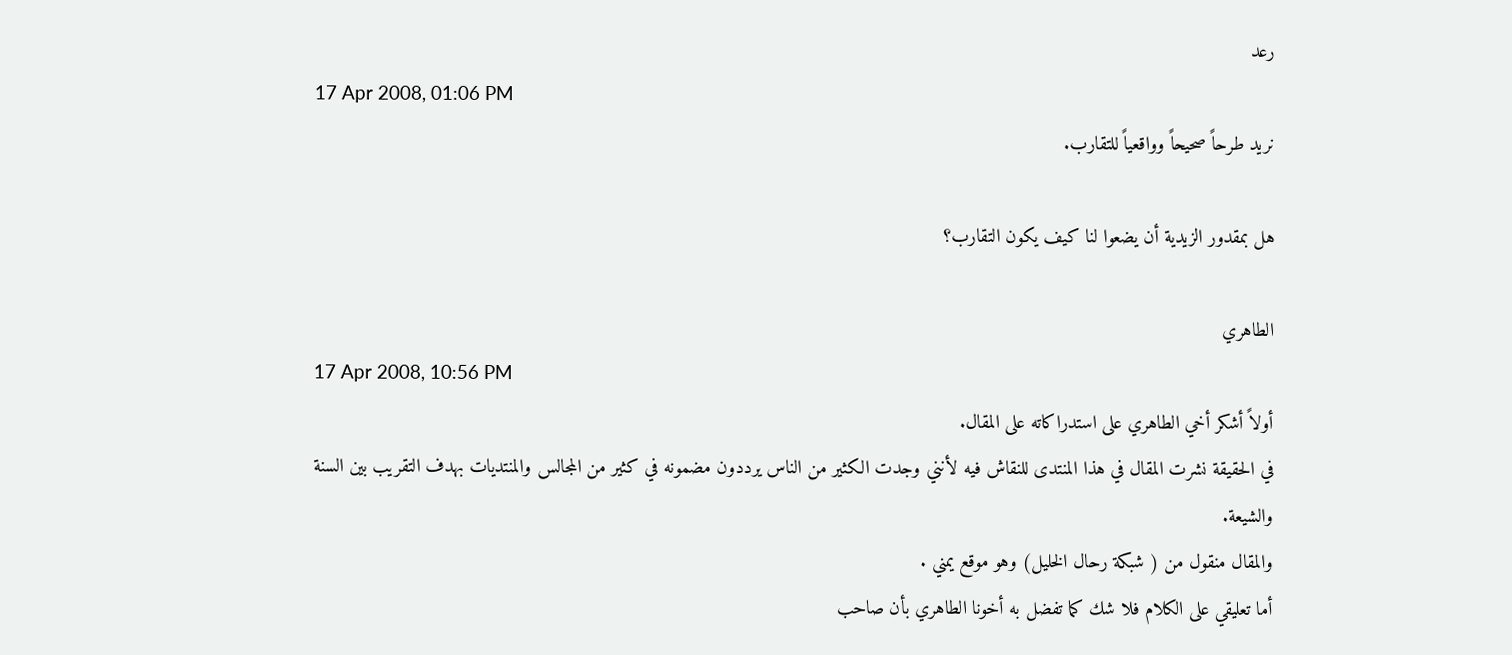رعد
17 Apr 2008, 01:06 PM
نريد طرحاً صحيحاً وواقعياً للتقارب.

هل بمقدور الزيدية أن يضعوا لنا كيف يكون التقارب؟

الطاهري
17 Apr 2008, 10:56 PM
أولاً أشكر أخي الطاهري على استدراكاته على المقال.
في الحقيقة نشرت المقال في هذا المنتدى للنقاش فيه لأنني وجدت الكثير من الناس يرددون مضمونه في كثير من المجالس والمنتديات بهدف التقريب بين السنة والشيعة.
والمقال منقول من ( شبكة رحال الخليل) وهو موقع يمني .
أما تعليقي على الكلام فلا شك كما تفضل به أخونا الطاهري بأن صاحب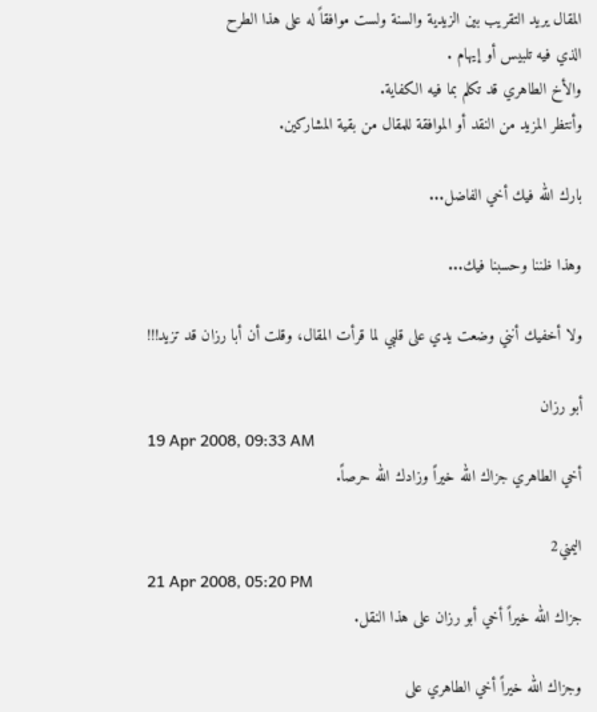المقال يريد التقريب بين الزيدية والسنة ولست موافقاً له على هذا الطرح
الذي فيه تلبيس أو إيهام .
والأخ الطاهري قد تكلم بما فيه الكفاية.
وأنتظر المزيد من النقد أو الموافقة للمقال من بقية المشاركين.

بارك الله فيك أخي الفاضل...

وهذا ظننا وحسبنا فيك...

ولا أخفيك أنني وضعت يدي على قلبي لما قرأت المقال، وقلت أن أبا رزان قد تزيد!!!

أبو رزان
19 Apr 2008, 09:33 AM
أخي الطاهري جزاك الله خيراً وزادك الله حرصاً.

اليمني2
21 Apr 2008, 05:20 PM
جزاك الله خيراً أخي أبو رزان على هذا النقل.

وجزاك الله خيراً أخي الطاهري على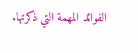الفوائد المهمة التي ذكرتها.